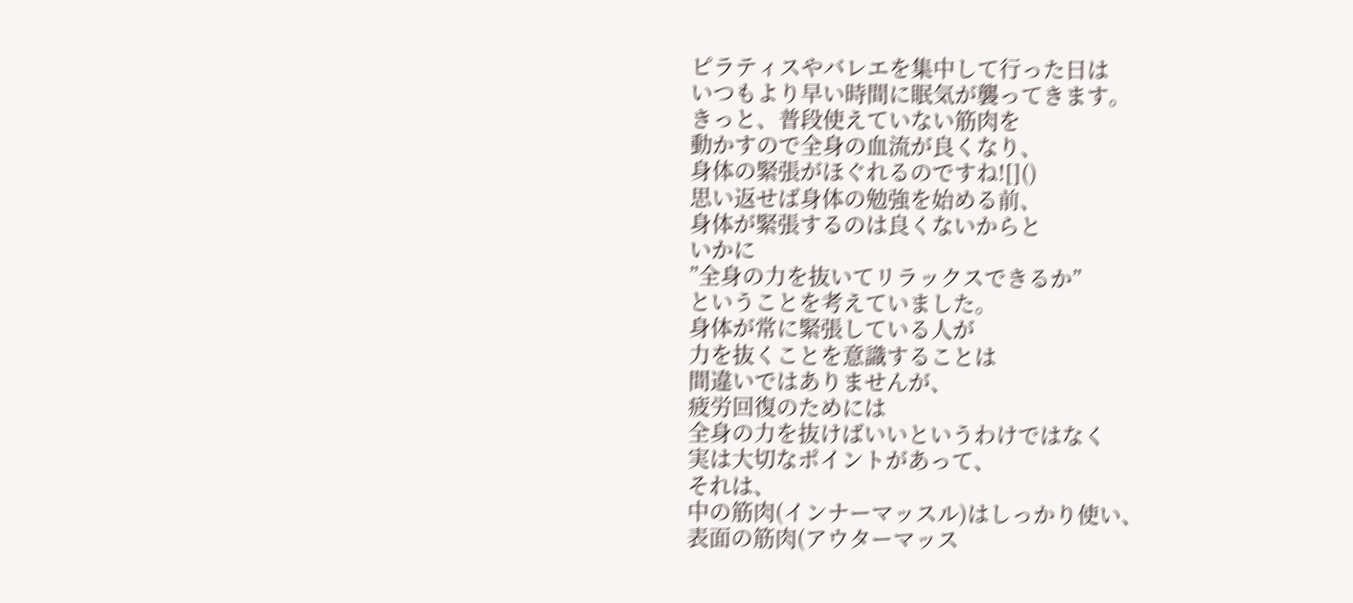ピラティスやバレエを集中して行った日は
いつもより早い時間に眠気が襲ってきます。
きっと、普段使えていない筋肉を
動かすので全身の血流が良くなり、
身体の緊張がほぐれるのですね![]()
思い返せば身体の勉強を始める前、
身体が緊張するのは良くないからと
いかに
”全身の力を抜いてリラックスできるか”
ということを考えていました。
身体が常に緊張している人が
力を抜くことを意識することは
間違いではありませんが、
疲労回復のためには
全身の力を抜けばいいというわけではなく
実は大切なポイントがあって、
それは、
中の筋肉(インナーマッスル)はしっかり使い、
表面の筋肉(アウターマッス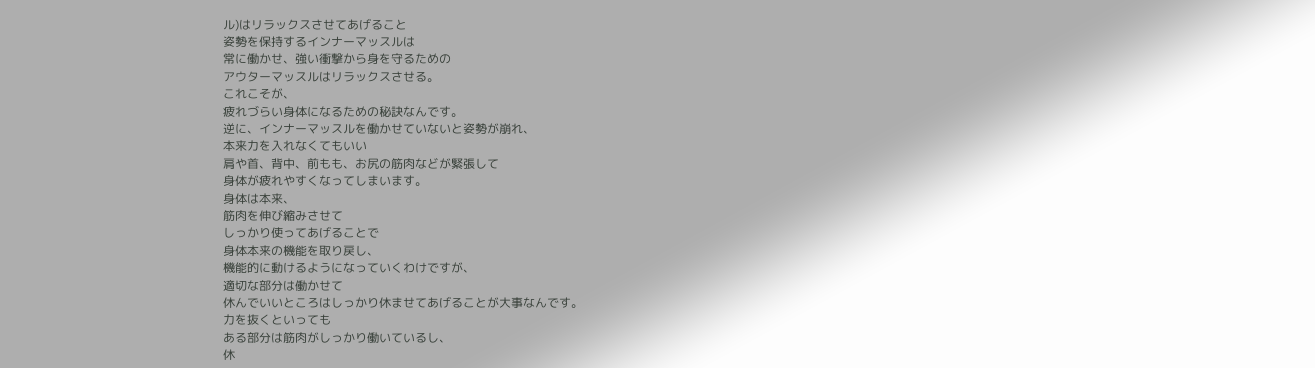ル)はリラックスさせてあげること
姿勢を保持するインナーマッスルは
常に働かせ、強い衝撃から身を守るための
アウターマッスルはリラックスさせる。
これこそが、
疲れづらい身体になるための秘訣なんです。
逆に、インナーマッスルを働かせていないと姿勢が崩れ、
本来力を入れなくてもいい
肩や首、背中、前もも、お尻の筋肉などが緊張して
身体が疲れやすくなってしまいます。
身体は本来、
筋肉を伸び縮みさせて
しっかり使ってあげることで
身体本来の機能を取り戻し、
機能的に動けるようになっていくわけですが、
適切な部分は働かせて
休んでいいところはしっかり休ませてあげることが大事なんです。
力を抜くといっても
ある部分は筋肉がしっかり働いているし、
休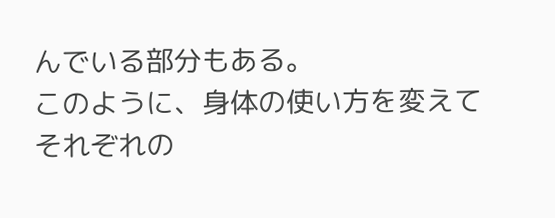んでいる部分もある。
このように、身体の使い方を変えて
それぞれの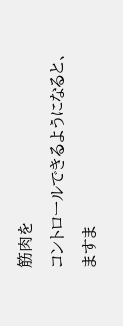筋肉を
コントロールできるようになると、
ますま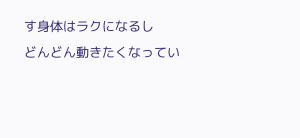す身体はラクになるし
どんどん動きたくなってい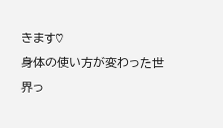きます♡
身体の使い方が変わった世界っ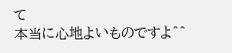て
本当に心地よいものですよ^^